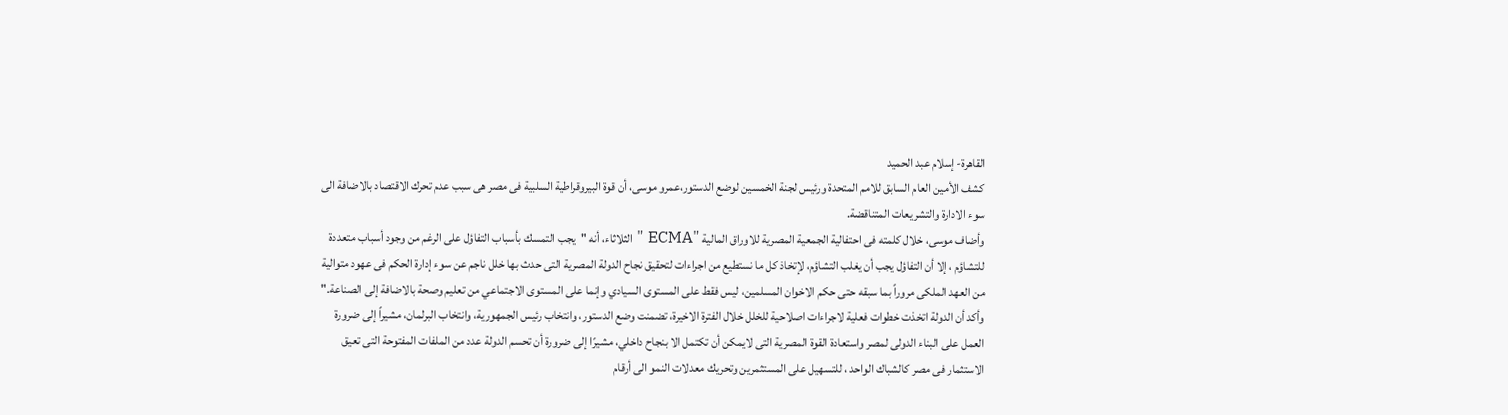القاهرة- إسلام عبد الحميد
كشف الأمين العام السابق للامم المتحدة ورئيس لجنة الخمسين لوضع الدستور،عمرو موسى، أن قوة البيروقراطية السلبية فى مصر هى سبب عدم تحرك الاقتصاد بالاضافة الى سوء الادارة والتشريعات المتناقضة.
وأضاف موسى، خلال كلمته فى احتفالية الجمعية المصرية للاوراق المالية "ECMA " الثلاثاء، أنه "يجب التمسك بأسباب التفاؤل على الرغم من وجود أسباب متعددة للتشاؤم ، إلا أن التفاؤل يجب أن يغلب التشاؤم، لإتخاذ كل ما نستطيع من اجراءات لتحقيق نجاح الدولة المصرية التى حدث بها خلل ناجم عن سوء إدارة الحكم فى عهود متوالية من العهد الملكى مروراً بما سبقه حتى حكم الاخوان المسلمين، ليس فقط على المستوى السيادي وإنما على المستوى الاجتماعي من تعليم وصحة بالاضافة إلى الصناعة."
وأكد أن الدولة اتخذت خطوات فعلية لاجراءات اصلاحية للخلل خلال الفترة الاخيرة، تضمنت وضع الدستور، وانتخاب رئيس الجمهورية، وانتخاب البرلمان، مشيراً إلى ضرورة العمل على البناء الدولى لمصر واستعادة القوة المصرية التى لايمكن أن تكتمل الا بنجاح داخلي، مشيرًا إلى ضرورة أن تحسم الدولة عدد من الملفات المفتوحة التى تعيق الاستثمار فى مصر كالشباك الواحد ، للتسهيل على المستثمرين وتحريك معدلات النمو الى أرقام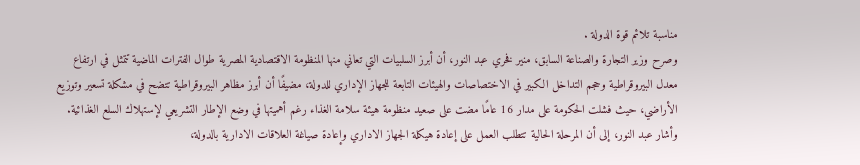مناسبة تلائم قوة الدولة .
وصرح وزير التجارة والصناعة السابق، منير فخري عبد النور، أن أبرز السلبيات التي تعاني منها المنظومة الاقتصادية المصرية طوال الفترات الماضية تتمثل في ارتفاع معدل البيروقراطية وحجم التداخل الكبير في الاختصاصات والهيئات التابعة للجهاز الإداري للدولة، مضيفًا أن أبرز مظاهر البيروقراطية تتضح في مشكلة تسعير وتوزيع الأراضي، حيث فشلت الحكومة على مدار 16 عامًا مضت على صعيد منظومة هيئة سلامة الغذاء رغم أهميتها في وضع الإطار التشريعي لإستهلاك السلع الغذائية.
وأشار عبد النور، إلى أن المرحلة الحالية تتطلب العمل على إعادة هيكلة الجهاز الاداري وإعادة صياغة العلاقات الادارية بالدولة،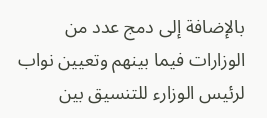بالإضافة إلى دمج عدد من الوزارات فيما بينهم وتعيين نواب لرئيس الوزارء للتنسيق بين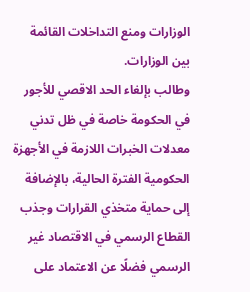الوزارات ومنع التداخلات القائمة بين الوزارات.
وطالب بإلغاء الحد الاقصي للأجور في الحكومة خاصة في ظل تدني معدلات الخبرات اللازمة في الأجهزة الحكومية الفترة الحالية، بالإضافة إلى حماية متخذي القرارات وجذب القطاع الرسمي في الاقتصاد غير الرسمي فضلًا عن الاعتماد على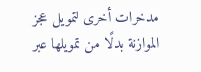مدخرات أخرى لتمويل عجز الموازنة بدلًا من تمويلها عبر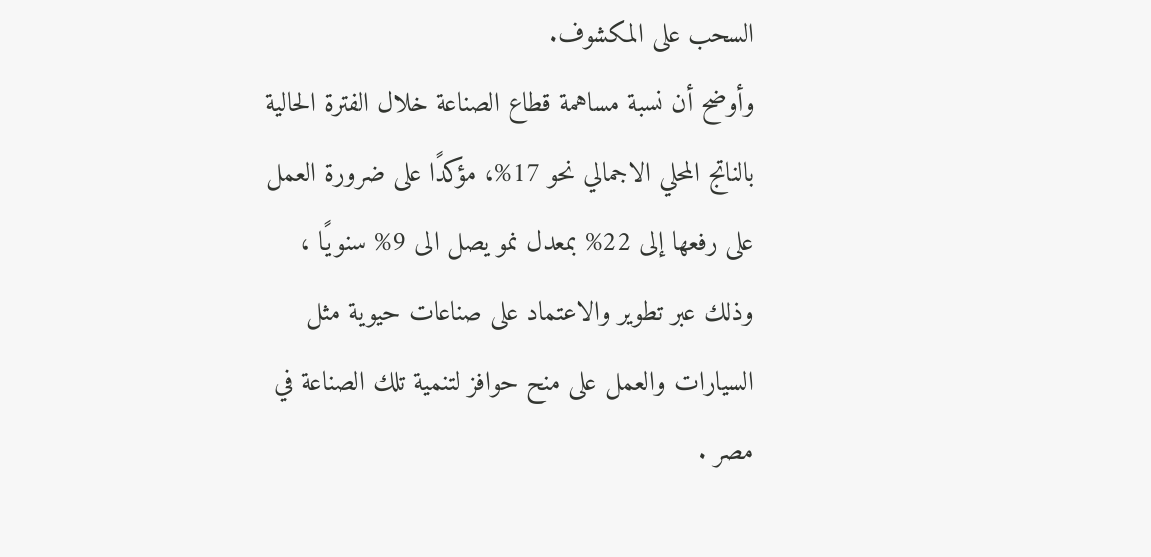السحب على المكشوف.
وأوضح أن نسبة مساهمة قطاع الصناعة خلال الفترة الحالية بالناتج المحلي الاجمالي نحو 17%، مؤكدًا على ضرورة العمل على رفعها إلى 22% بمعدل نمو يصل الى 9% سنويًا ، وذلك عبر تطوير والاعتماد على صناعات حيوية مثل السيارات والعمل على منح حوافز لتنمية تلك الصناعة في مصر .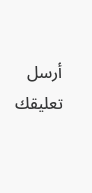أرسل تعليقك